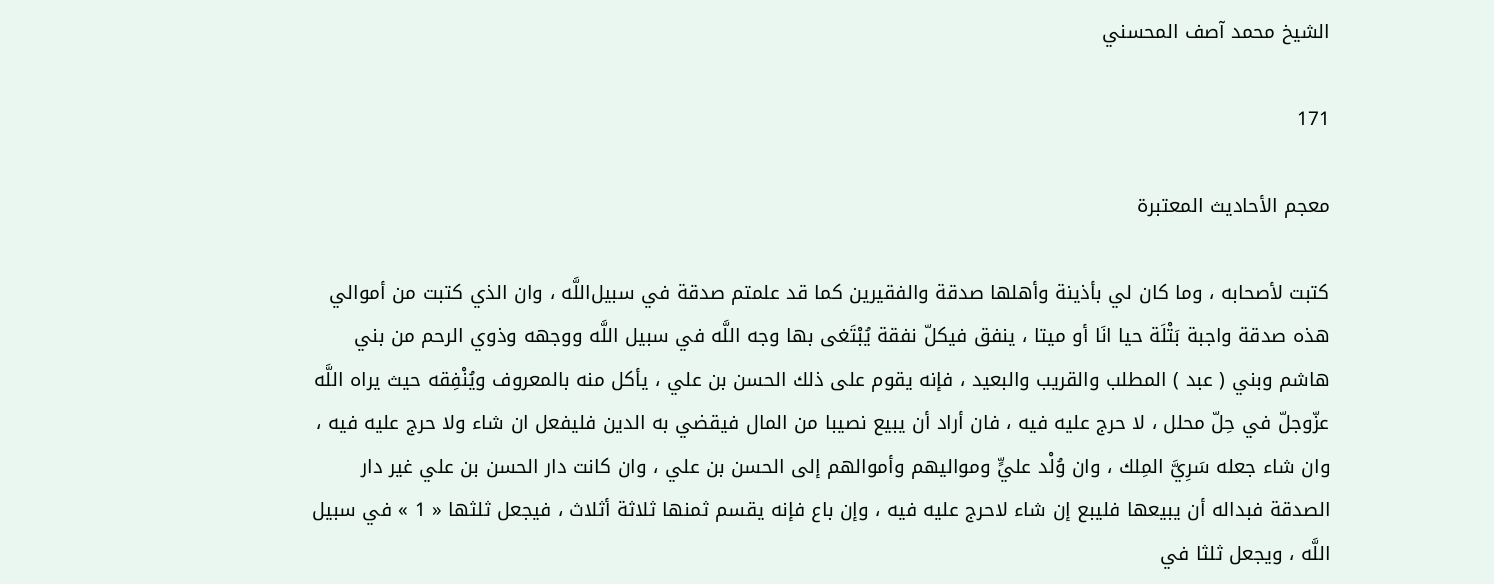الشيخ محمد آصف المحسني

171

معجم الأحاديث المعتبرة

كتبت لأصحابه ، وما كان لي بأذينة وأهلها صدقة والفقيرين كما قد علمتم صدقة في سبيل‌اللَّه ، وان الذي كتبت من أموالي هذه صدقة واجبة بَتْلَة حيا انَا أو ميتا ، ينفق فيكلّ نفقة يُبْتَغى بها وجه اللَّه في سبيل اللَّه ووجهه وذوي الرحم من بني هاشم وبني ( عبد ) المطلب والقريب والبعيد ، فإنه يقوم على ذلك الحسن بن علي ، يأكل منه بالمعروف ويُنْفِقه حيث يراه اللَّه عزّوجلّ في حِلّ محلل ، لا حرج عليه فيه ، فان أراد أن يبيع نصيبا من المال فيقضي به الدين فليفعل ان شاء ولا حرج عليه فيه ، وان شاء جعله سَرِيَّ المِلك ، وان وُلْد عليٍّ ومواليهم وأموالهم إلى الحسن بن علي ، وان كانت دار الحسن بن علي غير دار الصدقة فبداله أن يبيعها فليبع إن شاء لاحرج عليه فيه ، وإن باع فإنه يقسم ثمنها ثلاثة أثلاث ، فيجعل ثلثها « 1 » في سبيل اللَّه ، ويجعل ثلثا في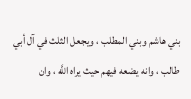بني هاشم وبني المطلب ، ويجعل الثلث في آل أبي طالب ، وانه يضعه فيهم حيث يراه اللَّه ، وان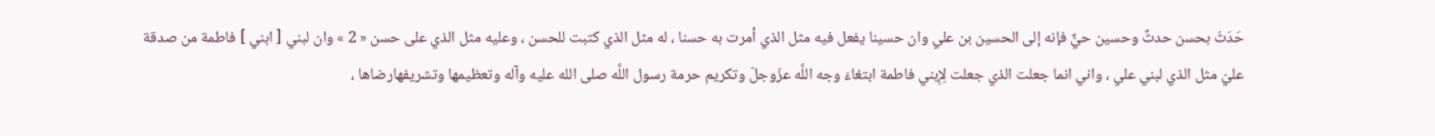حَدَثَ بحسن حدثٌ وحسين حيٌّ فإنه إلى الحسين بن علي وان حسينا يفعل فيه مثل الذي أمرت به حسنا ، له مثل الذي كتبت للحسن ، وعليه مثل الذي على حسن « 2 » وان لبني [ ابني ] فاطمة من صدقة عليّ مثل الذي لبني علي ، واني انما جعلت الذي جعلت لِإِبني فاطمة ابتغاءَ وجه اللَّه عزّوجلّ وتكريم حرمة رسول اللَّه صلى الله عليه وآله وتعظيمها وتشريفهارضاها ،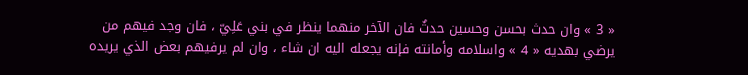« 3 » وان حدث بحسن وحسين حدثٌ فان الآخر منهما ينظر في بني عَلِيّ ، فان وجد فيهم من يرضي بهديه « 4 » واسلامه وأمانته فإنه يجعله اليه ان شاء ، وان لم يرفيهم بعض الذي يريده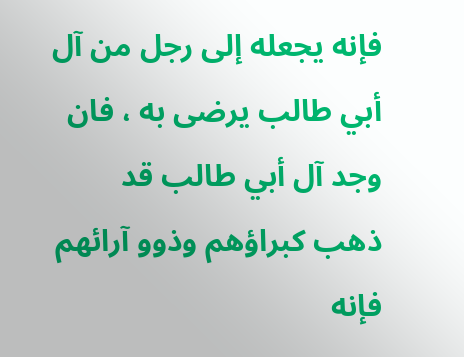فإنه يجعله إلى رجل من آل أبي طالب يرضى به ، فان وجد آل أبي طالب قد ذهب كبراؤهم وذوو آرائهم فإنه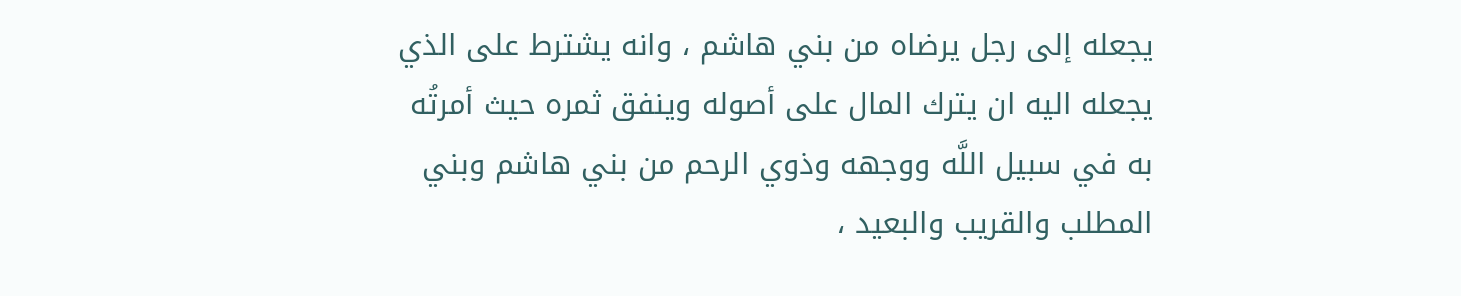يجعله إلى رجل يرضاه من بني هاشم ، وانه يشترط على الذي يجعله اليه ان يترك المال على أصوله وينفق ثمره حيث أمرتُه به في سبيل اللَّه ووجهه وذوي الرحم من بني هاشم وبني المطلب والقريب والبعيد ،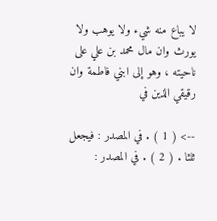لا يباع منه شيء ولا يوهب ولا يورث وان مال محمد بن علي على ناحيته ، وهو إلى ابني فاطمة وان رقيقي الذين في

--> ( 1 ) . في المصدر : فيجعل ثلثا . ( 2 ) . في المصدر :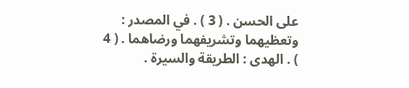على الحسن . ( 3 ) . في المصدر : وتعظيهما وتشريفهما ورضاهما . ( 4 ) . الهدى : الطريقة والسيرة .